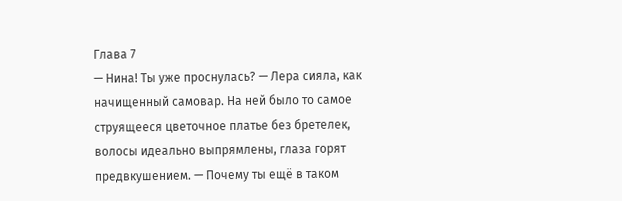Глава 7
— Нина! Ты уже проснулась? — Лера сияла, как начищенный самовар. На ней было то самое струящееся цветочное платье без бретелек, волосы идеально выпрямлены, глаза горят предвкушением. — Почему ты ещё в таком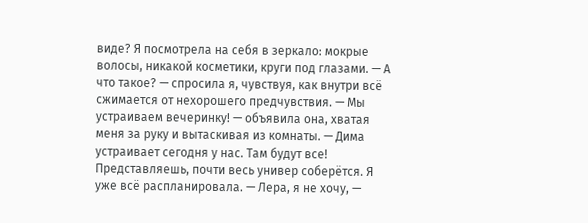виде? Я посмотрела на себя в зеркало: мокрые волосы, никакой косметики, круги под глазами. — А что такое? — спросила я, чувствуя, как внутри всё сжимается от нехорошего предчувствия. — Мы устраиваем вечеринку! — объявила она, хватая меня за руку и вытаскивая из комнаты. — Дима устраивает сегодня у нас. Там будут все! Представляешь, почти весь универ соберётся. Я уже всё распланировала. — Лера, я не хочу, —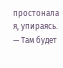простонала я, упираясь. — Там будет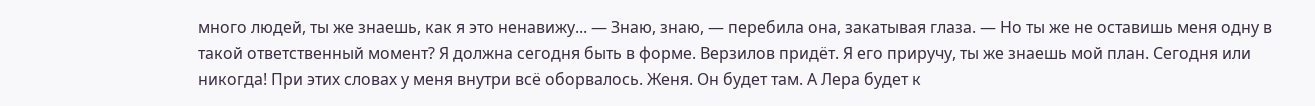много людей, ты же знаешь, как я это ненавижу... — Знаю, знаю, — перебила она, закатывая глаза. — Но ты же не оставишь меня одну в такой ответственный момент? Я должна сегодня быть в форме. Верзилов придёт. Я его приручу, ты же знаешь мой план. Сегодня или никогда! При этих словах у меня внутри всё оборвалось. Женя. Он будет там. А Лера будет к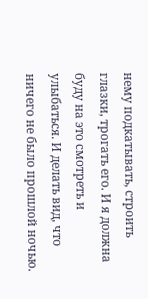нему подкатывать, строить глазки, трогать его. И я должна буду на это смотреть и улыбаться. И делать вид, что ничего не было прошлой ночью.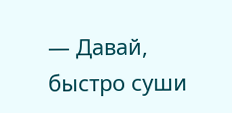— Давай, быстро суши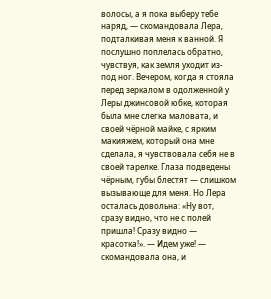волосы, а я пока выберу тебе наряд, — скомандовала Лера, подталкивая меня к ванной. Я послушно поплелась обратно, чувствуя, как земля уходит из-под ног. Вечером, когда я стояла перед зеркалом в одолженной у Леры джинсовой юбке, которая была мне слегка маловата, и своей чёрной майке, с ярким макияжем, который она мне сделала, я чувствовала себя не в своей тарелке. Глаза подведены чёрным, губы блестят — слишком вызывающе для меня. Но Лера осталась довольна: «Ну вот, сразу видно, что не с полей пришла! Сразу видно — красотка!». — Идем уже! — скомандовала она, и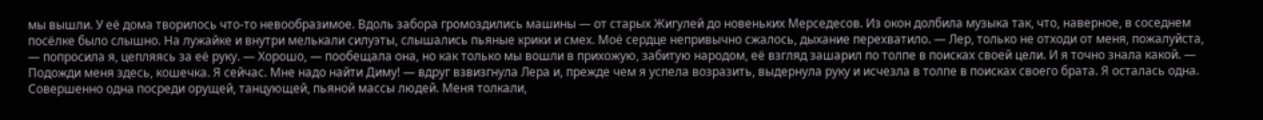мы вышли. У её дома творилось что-то невообразимое. Вдоль забора громоздились машины — от старых Жигулей до новеньких Мерседесов. Из окон долбила музыка так, что, наверное, в соседнем посёлке было слышно. На лужайке и внутри мелькали силуэты, слышались пьяные крики и смех. Моё сердце непривычно сжалось, дыхание перехватило. — Лер, только не отходи от меня, пожалуйста, — попросила я, цепляясь за её руку. — Хорошо, — пообещала она, но как только мы вошли в прихожую, забитую народом, её взгляд зашарил по толпе в поисках своей цели. И я точно знала какой. — Подожди меня здесь, кошечка. Я сейчас. Мне надо найти Диму! — вдруг взвизгнула Лера и, прежде чем я успела возразить, выдернула руку и исчезла в толпе в поисках своего брата. Я осталась одна. Совершенно одна посреди орущей, танцующей, пьяной массы людей. Меня толкали,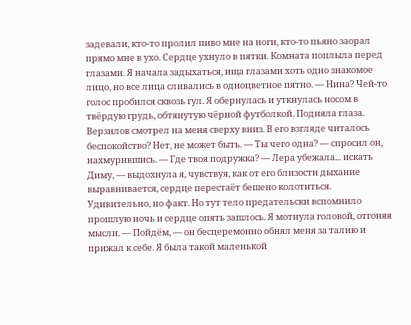задевали, кто-то пролил пиво мне на ноги, кто-то пьяно заорал прямо мне в ухо. Сердце ухнуло в пятки. Комната поплыла перед глазами. Я начала задыхаться, ища глазами хоть одно знакомое лицо, но все лица сливались в одноцветное пятно. — Нина? Чей-то голос пробился сквозь гул. Я обернулась и уткнулась носом в твёрдую грудь, обтянутую чёрной футболкой. Подняла глаза. Верзилов смотрел на меня сверху вниз. В его взгляде читалось беспокойство? Нет, не может быть. — Ты чего одна? — спросил он, нахмурившись. — Где твоя подружка? — Лера убежала... искать Диму, — выдохнула я, чувствуя, как от его близости дыхание выравнивается, сердце перестаёт бешено колотиться. Удивительно, но факт. Но тут тело предательски вспомнило прошлую ночь и сердце опять зашлось. Я мотнула головой, отгоняя мысли. — Пойдём, — он бесцеремонно обнял меня за талию и прижал к себе. Я была такой маленькой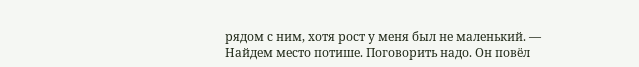рядом с ним, хотя рост у меня был не маленький. — Найдем место потише. Поговорить надо. Он повёл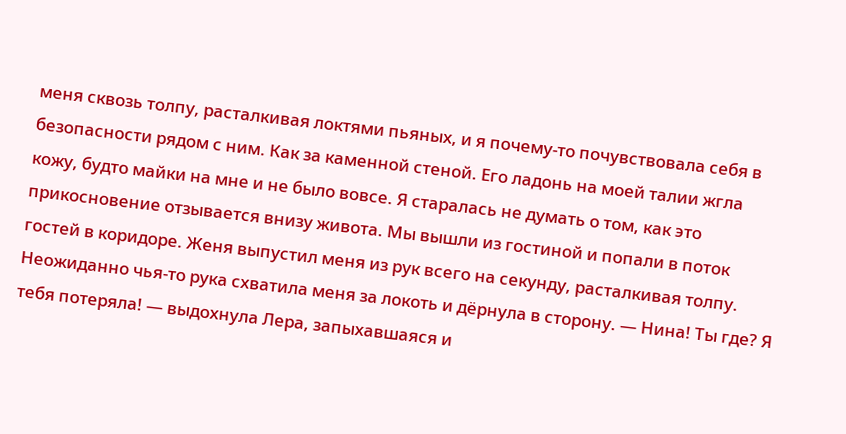меня сквозь толпу, расталкивая локтями пьяных, и я почему-то почувствовала себя в безопасности рядом с ним. Как за каменной стеной. Его ладонь на моей талии жгла кожу, будто майки на мне и не было вовсе. Я старалась не думать о том, как это прикосновение отзывается внизу живота. Мы вышли из гостиной и попали в поток гостей в коридоре. Женя выпустил меня из рук всего на секунду, расталкивая толпу. Неожиданно чья-то рука схватила меня за локоть и дёрнула в сторону. — Нина! Ты где? Я тебя потеряла! — выдохнула Лера, запыхавшаяся и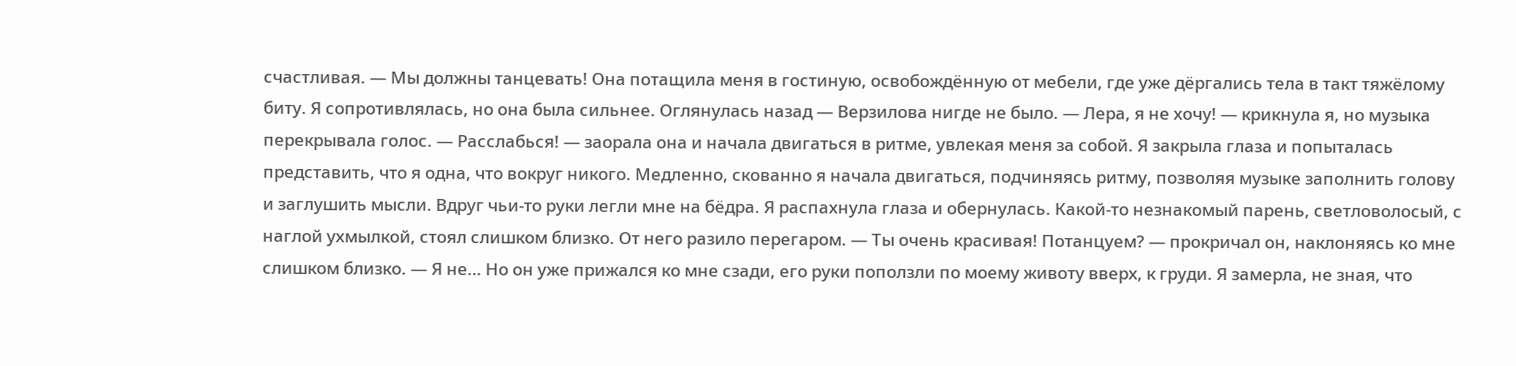счастливая. — Мы должны танцевать! Она потащила меня в гостиную, освобождённую от мебели, где уже дёргались тела в такт тяжёлому биту. Я сопротивлялась, но она была сильнее. Оглянулась назад — Верзилова нигде не было. — Лера, я не хочу! — крикнула я, но музыка перекрывала голос. — Расслабься! — заорала она и начала двигаться в ритме, увлекая меня за собой. Я закрыла глаза и попыталась представить, что я одна, что вокруг никого. Медленно, скованно я начала двигаться, подчиняясь ритму, позволяя музыке заполнить голову и заглушить мысли. Вдруг чьи-то руки легли мне на бёдра. Я распахнула глаза и обернулась. Какой-то незнакомый парень, светловолосый, с наглой ухмылкой, стоял слишком близко. От него разило перегаром. — Ты очень красивая! Потанцуем? — прокричал он, наклоняясь ко мне слишком близко. — Я не… Но он уже прижался ко мне сзади, его руки поползли по моему животу вверх, к груди. Я замерла, не зная, что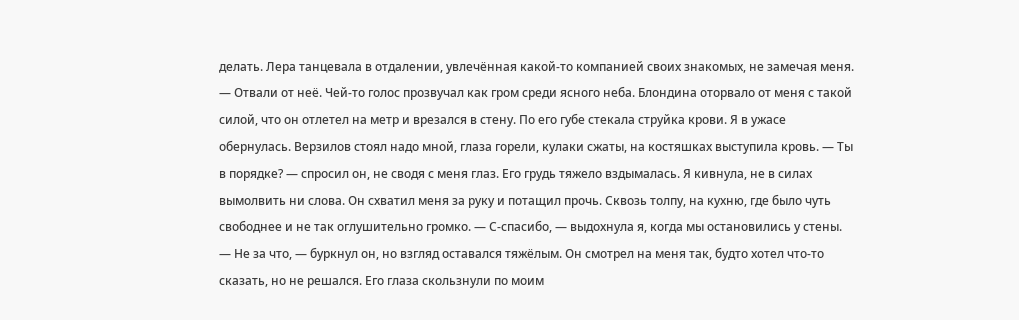делать. Лера танцевала в отдалении, увлечённая какой-то компанией своих знакомых, не замечая меня. — Отвали от неё. Чей-то голос прозвучал как гром среди ясного неба. Блондина оторвало от меня с такой силой, что он отлетел на метр и врезался в стену. По его губе стекала струйка крови. Я в ужасе обернулась. Верзилов стоял надо мной, глаза горели, кулаки сжаты, на костяшках выступила кровь. — Ты в порядке? — спросил он, не сводя с меня глаз. Его грудь тяжело вздымалась. Я кивнула, не в силах вымолвить ни слова. Он схватил меня за руку и потащил прочь. Сквозь толпу, на кухню, где было чуть свободнее и не так оглушительно громко. — С-спасибо, — выдохнула я, когда мы остановились у стены. — Не за что, — буркнул он, но взгляд оставался тяжёлым. Он смотрел на меня так, будто хотел что-то сказать, но не решался. Его глаза скользнули по моим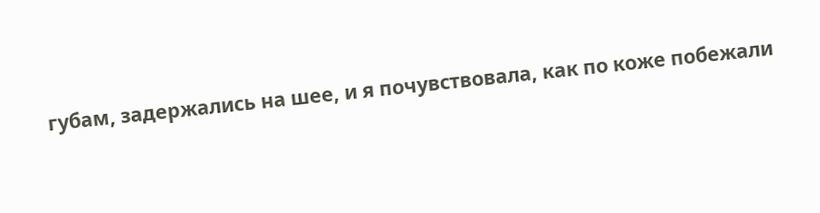губам, задержались на шее, и я почувствовала, как по коже побежали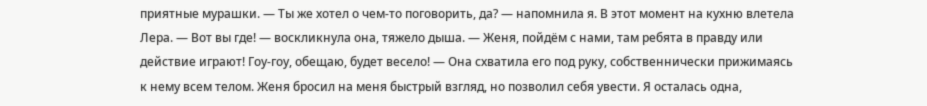приятные мурашки. — Ты же хотел о чем-то поговорить, да? — напомнила я. В этот момент на кухню влетела Лера. — Вот вы где! — воскликнула она, тяжело дыша. — Женя, пойдём с нами, там ребята в правду или действие играют! Гоу-гоу, обещаю, будет весело! — Она схватила его под руку, собственнически прижимаясь к нему всем телом. Женя бросил на меня быстрый взгляд, но позволил себя увести. Я осталась одна,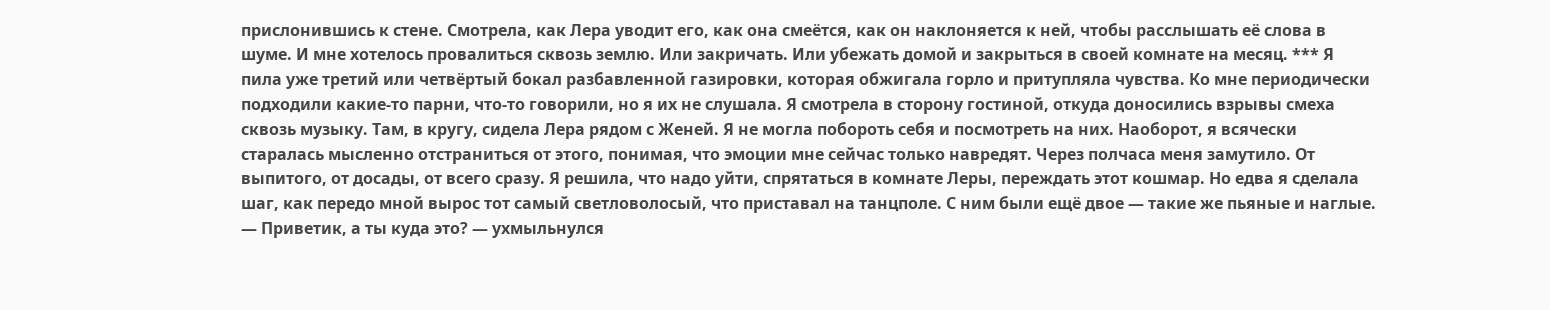прислонившись к стене. Смотрела, как Лера уводит его, как она смеётся, как он наклоняется к ней, чтобы расслышать её слова в шуме. И мне хотелось провалиться сквозь землю. Или закричать. Или убежать домой и закрыться в своей комнате на месяц. *** Я пила уже третий или четвёртый бокал разбавленной газировки, которая обжигала горло и притупляла чувства. Ко мне периодически подходили какие-то парни, что-то говорили, но я их не слушала. Я смотрела в сторону гостиной, откуда доносились взрывы смеха сквозь музыку. Там, в кругу, сидела Лера рядом с Женей. Я не могла побороть себя и посмотреть на них. Наоборот, я всячески старалась мысленно отстраниться от этого, понимая, что эмоции мне сейчас только навредят. Через полчаса меня замутило. От выпитого, от досады, от всего сразу. Я решила, что надо уйти, спрятаться в комнате Леры, переждать этот кошмар. Но едва я сделала шаг, как передо мной вырос тот самый светловолосый, что приставал на танцполе. С ним были ещё двое — такие же пьяные и наглые. — Приветик, а ты куда это? — ухмыльнулся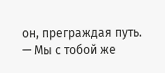он, преграждая путь. — Мы с тобой же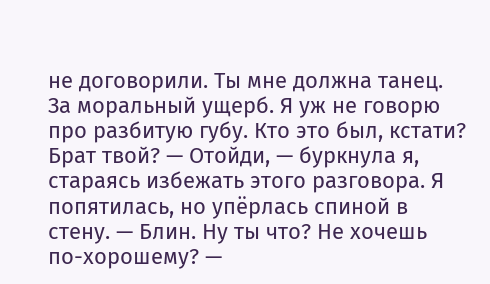не договорили. Ты мне должна танец. За моральный ущерб. Я уж не говорю про разбитую губу. Кто это был, кстати? Брат твой? — Отойди, — буркнула я, стараясь избежать этого разговора. Я попятилась, но упёрлась спиной в стену. — Блин. Ну ты что? Не хочешь по-хорошему? —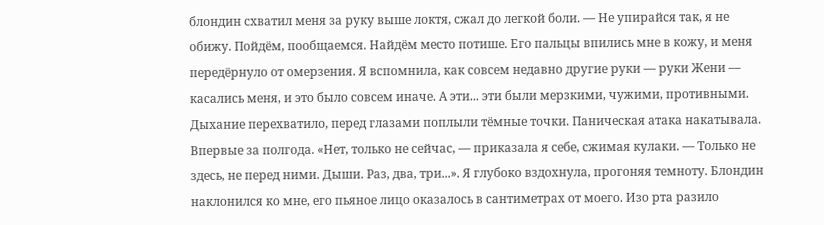блондин схватил меня за руку выше локтя, сжал до легкой боли. — Не упирайся так, я не обижу. Пойдём, пообщаемся. Найдём место потише. Его пальцы впились мне в кожу, и меня передёрнуло от омерзения. Я вспомнила, как совсем недавно другие руки — руки Жени — касались меня, и это было совсем иначе. А эти... эти были мерзкими, чужими, противными. Дыхание перехватило, перед глазами поплыли тёмные точки. Паническая атака накатывала. Впервые за полгода. «Нет, только не сейчас, — приказала я себе, сжимая кулаки. — Только не здесь, не перед ними. Дыши. Раз, два, три...». Я глубоко вздохнула, прогоняя темноту. Блондин наклонился ко мне, его пьяное лицо оказалось в сантиметрах от моего. Изо рта разило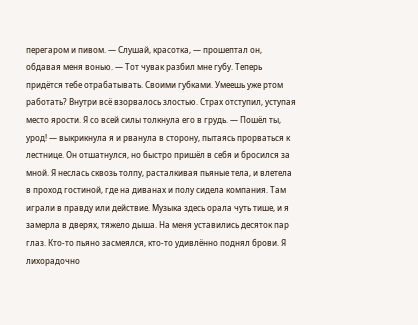перегаром и пивом. — Слушай, красотка, — прошептал он, обдавая меня вонью. — Тот чувак разбил мне губу. Теперь придётся тебе отрабатывать. Своими губками. Умеешь уже ртом работать? Внутри всё взорвалось злостью. Страх отступил, уступая место ярости. Я со всей силы толкнула его в грудь. — Пошёл ты, урод! — выкрикнула я и рванула в сторону, пытаясь прорваться к лестнице. Он отшатнулся, но быстро пришёл в себя и бросился за мной. Я неслась сквозь толпу, расталкивая пьяные тела, и влетела в проход гостиной, где на диванах и полу сидела компания. Там играли в правду или действие. Музыка здесь орала чуть тише, и я замерла в дверях, тяжело дыша. На меня уставились десяток пар глаз. Кто-то пьяно засмеялся, кто-то удивлённо поднял брови. Я лихорадочно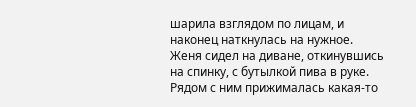шарила взглядом по лицам, и наконец наткнулась на нужное. Женя сидел на диване, откинувшись на спинку, с бутылкой пива в руке. Рядом с ним прижималась какая-то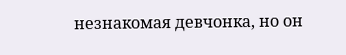незнакомая девчонка, но он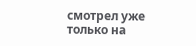смотрел уже только на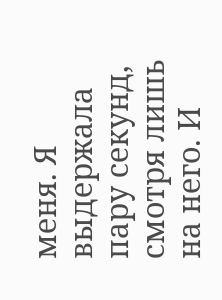меня. Я выдержала пару секунд, смотря лишь на него. И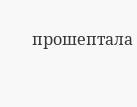прошептала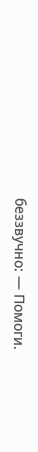беззвучно: — Помоги.